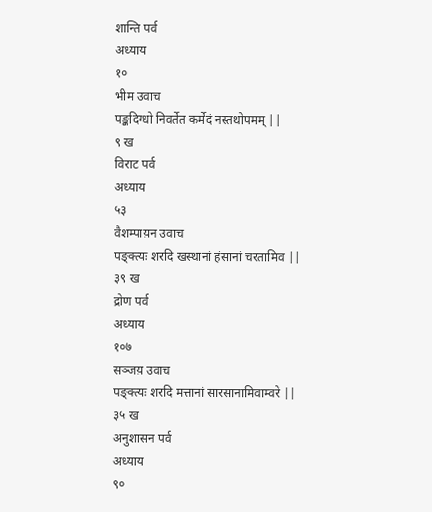शान्ति पर्व
अध्याय
१०
भीम उवाच
पङ्कदिग्धो निवर्तेत कर्मेदं नस्तथोपमम् ||
९ ख
विराट पर्व
अध्याय
५३
वैशम्पाय़न उवाच
पङ्क्त्यः शरदि खस्थानां हंसानां चरतामिव ||
३९ ख
द्रोण पर्व
अध्याय
१०७
सञ्जय़ उवाच
पङ्क्त्यः शरदि मत्तानां सारसानामिवाम्वरे ||
३५ ख
अनुशासन पर्व
अध्याय
९०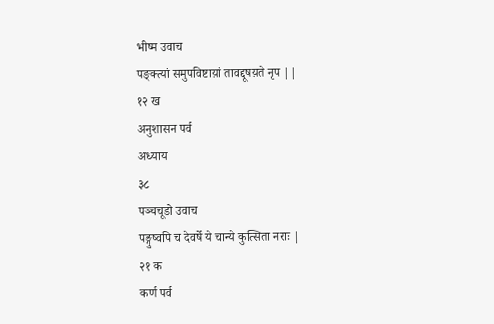भीष्म उवाच
पङ्क्त्यां समुपविष्टाय़ां तावद्दूषय़ते नृप ||
१२ ख
अनुशासन पर्व
अध्याय
३८
पञ्चचूडो उवाच
पङ्गुष्वपि च देवर्षे ये चान्ये कुत्सिता नराः |
२१ क
कर्ण पर्व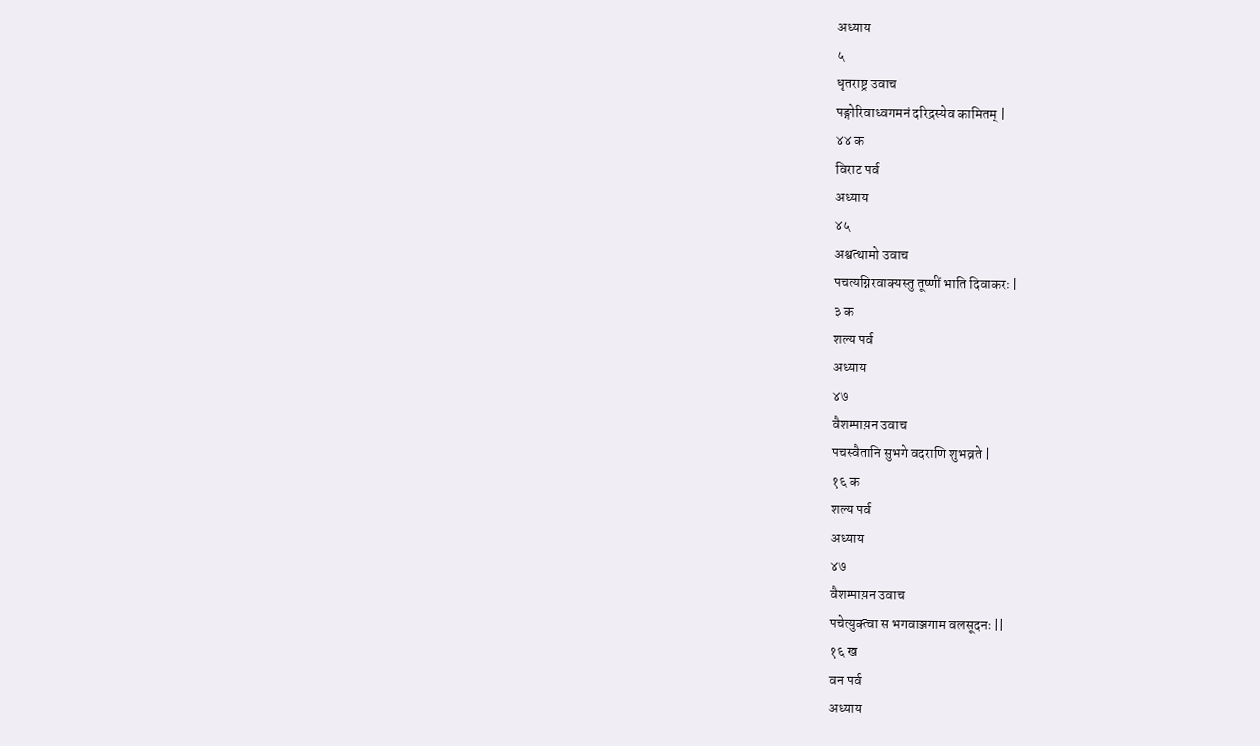अध्याय
५
धृतराष्ट्र उवाच
पङ्गोरिवाध्वगमनं दरिद्रस्येव कामितम् |
४४ क
विराट पर्व
अध्याय
४५
अश्वत्थामो उवाच
पचत्यग्निरवाक्यस्तु तूष्णीं भाति दिवाकरः |
३ क
शल्य पर्व
अध्याय
४७
वैशम्पाय़न उवाच
पचस्वैतानि सुभगे वदराणि शुभव्रते |
१६ क
शल्य पर्व
अध्याय
४७
वैशम्पाय़न उवाच
पचेत्युक्त्वा स भगवाञ्जगाम वलसूदनः ||
१६ ख
वन पर्व
अध्याय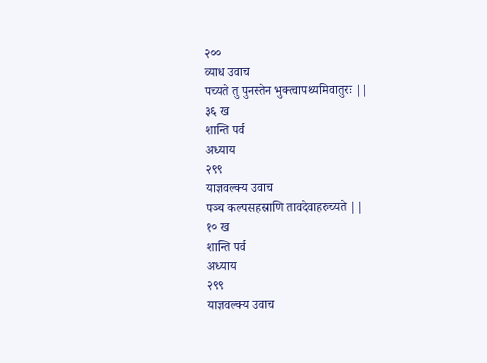२००
व्याध उवाच
पच्यते तु पुनस्तेन भुक्त्वापथ्यमिवातुरः ||
३६ ख
शान्ति पर्व
अध्याय
२९९
याज्ञवल्क्य उवाच
पञ्च कल्पसहस्राणि तावदेवाहरुच्यते ||
१० ख
शान्ति पर्व
अध्याय
२९९
याज्ञवल्क्य उवाच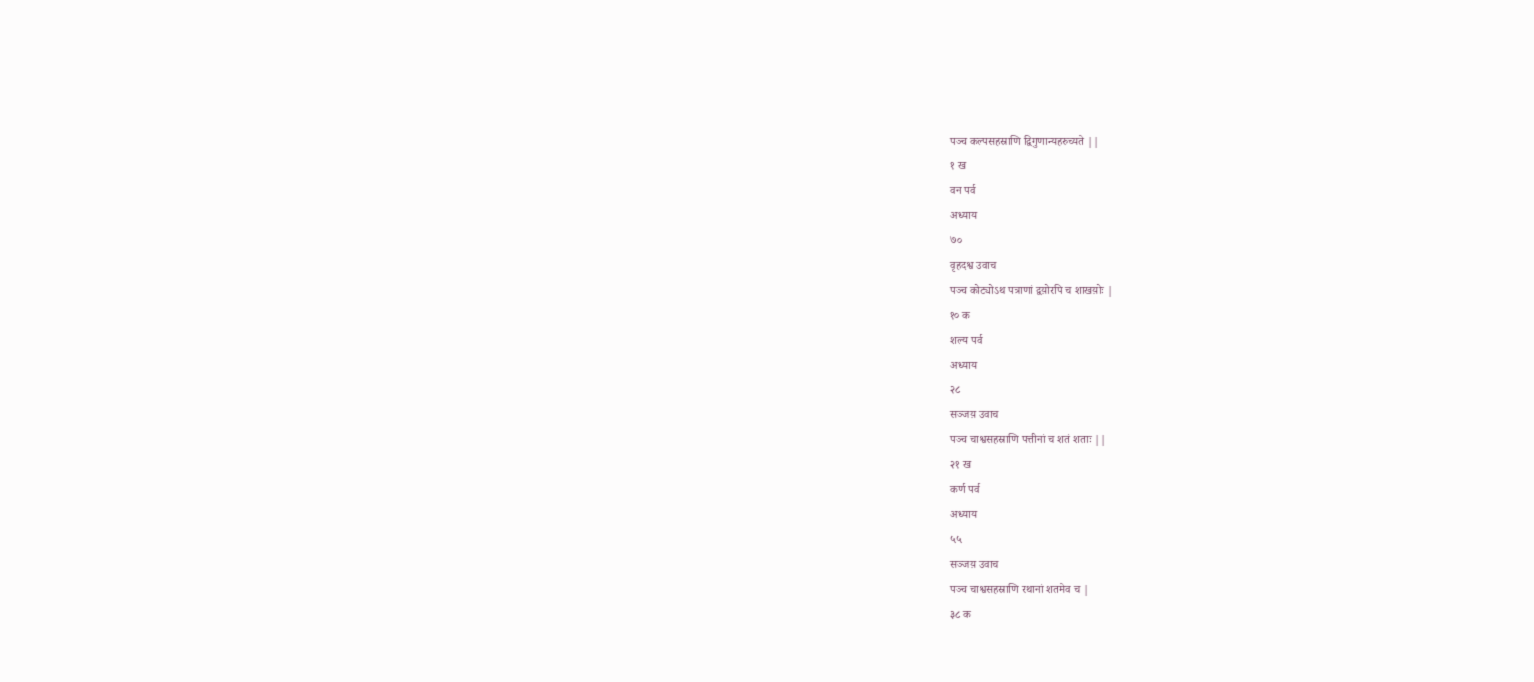पञ्च कल्पसहस्राणि द्विगुणान्यहरुच्यते ||
१ ख
वन पर्व
अध्याय
७०
वृहदश्व उवाच
पञ्च कोट्योऽथ पत्राणां द्वय़ोरपि च शाखय़ोः |
१० क
शल्य पर्व
अध्याय
२८
सञ्जय़ उवाच
पञ्च चाश्वसहस्राणि पत्तीनां च शतं शताः ||
२१ ख
कर्ण पर्व
अध्याय
५५
सञ्जय़ उवाच
पञ्च चाश्वसहस्राणि रथानां शतमेव च |
३८ क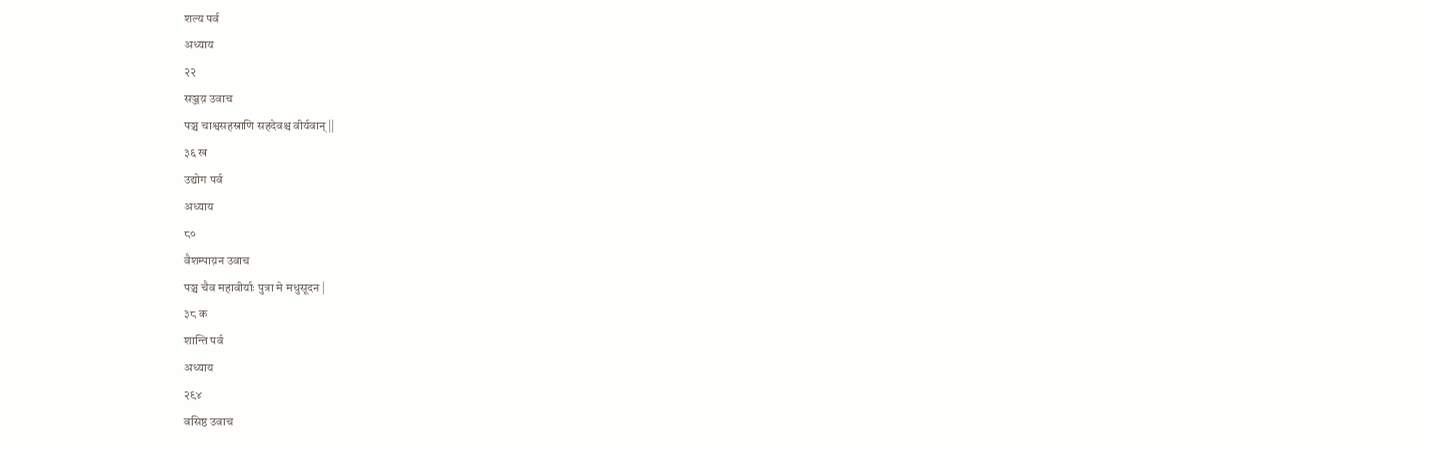शल्य पर्व
अध्याय
२२
सञ्जय़ उवाच
पञ्च चाश्वसहस्राणि सहदेवश्च वीर्यवान् ||
३६ ख
उद्योग पर्व
अध्याय
८०
वैशम्पाय़न उवाच
पञ्च चैव महावीर्याः पुत्रा मे मधुसूदन |
३८ क
शान्ति पर्व
अध्याय
२९४
वसिष्ठ उवाच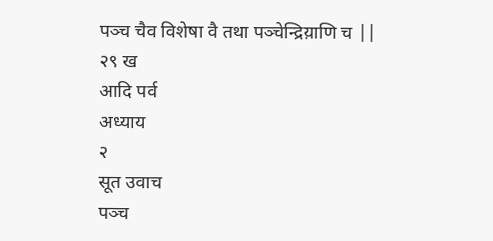पञ्च चैव विशेषा वै तथा पञ्चेन्द्रिय़ाणि च ||
२९ ख
आदि पर्व
अध्याय
२
सूत उवाच
पञ्च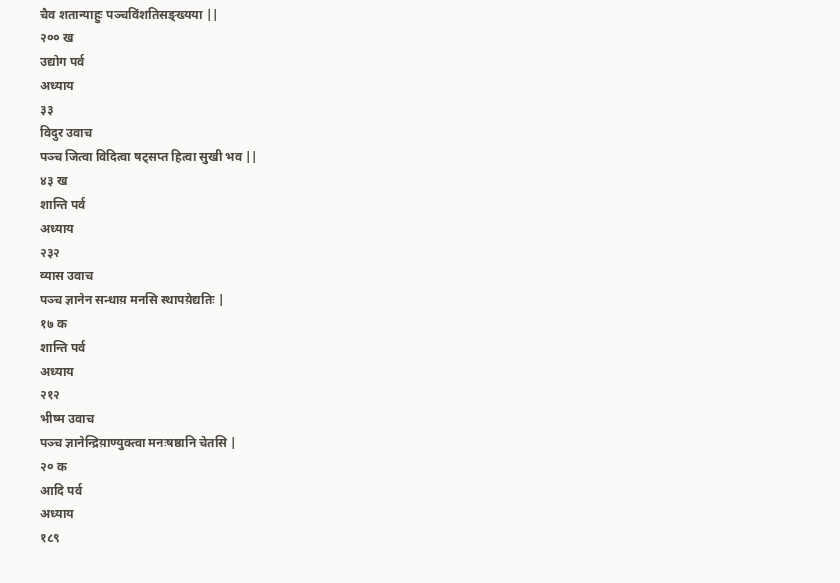चैव शतान्याहुः पञ्चविंशतिसङ्ख्यया ||
२०० ख
उद्योग पर्व
अध्याय
३३
विदुर उवाच
पञ्च जित्वा विदित्वा षट्सप्त हित्वा सुखी भव ||
४३ ख
शान्ति पर्व
अध्याय
२३२
व्यास उवाच
पञ्च ज्ञानेन सन्धाय़ मनसि स्थापय़ेद्यतिः |
१७ क
शान्ति पर्व
अध्याय
२१२
भीष्म उवाच
पञ्च ज्ञानेन्द्रिय़ाण्युक्त्वा मनःषष्ठानि चेतसि |
२० क
आदि पर्व
अध्याय
१८९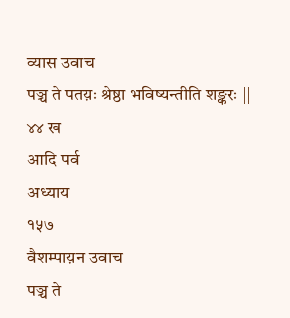व्यास उवाच
पञ्च ते पतय़ः श्रेष्ठा भविष्यन्तीति शङ्करः ||
४४ ख
आदि पर्व
अध्याय
१५७
वैशम्पाय़न उवाच
पञ्च ते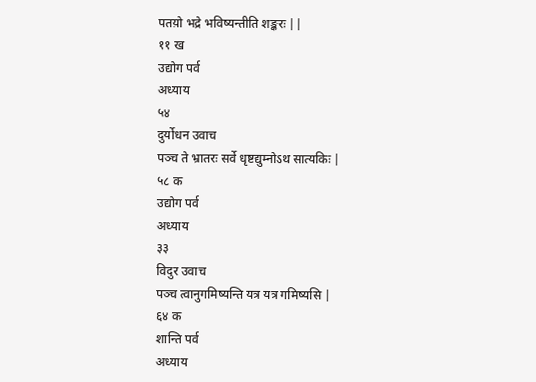पतय़ो भद्रे भविष्यन्तीति शङ्करः ||
११ ख
उद्योग पर्व
अध्याय
५४
दुर्योधन उवाच
पञ्च ते भ्रातरः सर्वे धृष्टद्युम्नोऽथ सात्यकिः |
५८ क
उद्योग पर्व
अध्याय
३३
विदुर उवाच
पञ्च त्वानुगमिष्यन्ति यत्र यत्र गमिष्यसि |
६४ क
शान्ति पर्व
अध्याय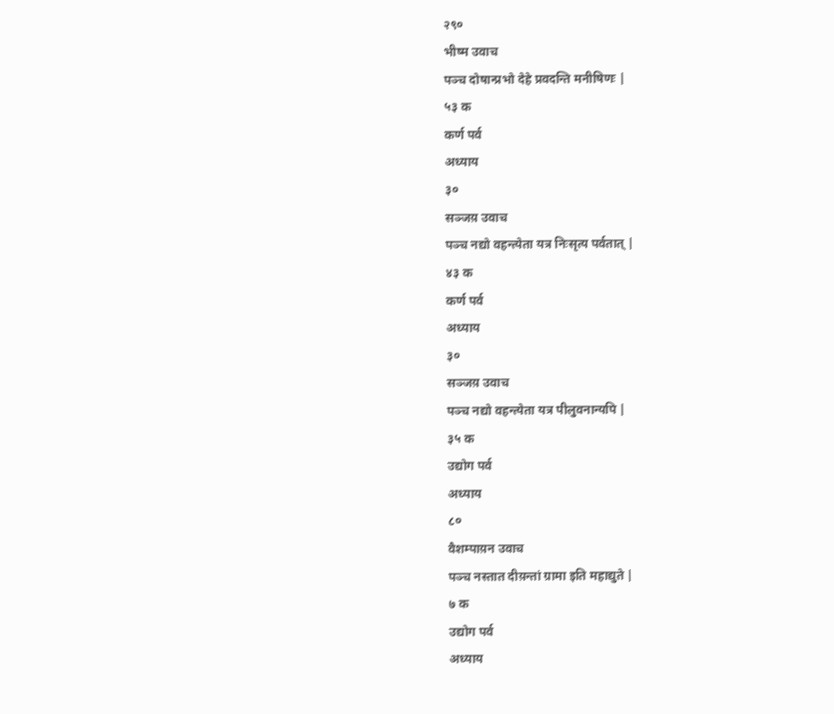२९०
भीष्म उवाच
पञ्च दोषान्प्रभो देहे प्रवदन्ति मनीषिणः |
५३ क
कर्ण पर्व
अध्याय
३०
सञ्जय़ उवाच
पञ्च नद्यो वहन्त्येता यत्र निःसृत्य पर्वतात् |
४३ क
कर्ण पर्व
अध्याय
३०
सञ्जय़ उवाच
पञ्च नद्यो वहन्त्येता यत्र पीलुवनान्यपि |
३५ क
उद्योग पर्व
अध्याय
८०
वैशम्पाय़न उवाच
पञ्च नस्तात दीय़न्तां ग्रामा इति महाद्युते |
७ क
उद्योग पर्व
अध्याय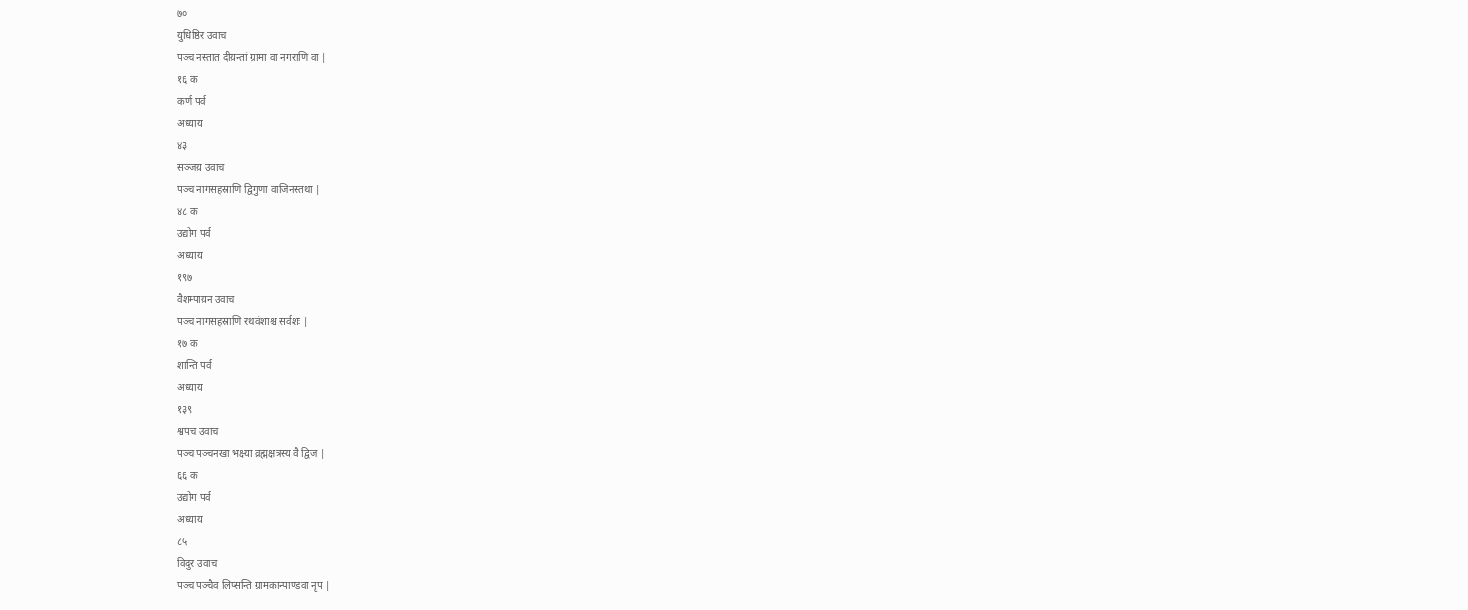७०
युधिष्ठिर उवाच
पञ्च नस्तात दीय़न्तां ग्रामा वा नगराणि वा |
१६ क
कर्ण पर्व
अध्याय
४३
सञ्जय़ उवाच
पञ्च नागसहस्राणि द्विगुणा वाजिनस्तथा |
४८ क
उद्योग पर्व
अध्याय
१९७
वैशम्पाय़न उवाच
पञ्च नागसहस्राणि रथवंशाश्च सर्वशः |
१७ क
शान्ति पर्व
अध्याय
१३९
श्वपच उवाच
पञ्च पञ्चनखा भक्ष्या व्रह्मक्षत्रस्य वै द्विज |
६६ क
उद्योग पर्व
अध्याय
८५
विदुर उवाच
पञ्च पञ्चैव लिप्सन्ति ग्रामकान्पाण्डवा नृप |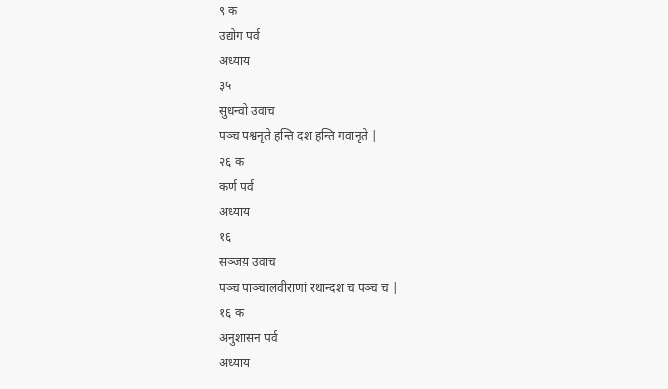९ क
उद्योग पर्व
अध्याय
३५
सुधन्वो उवाच
पञ्च पश्वनृते हन्ति दश हन्ति गवानृते |
२६ क
कर्ण पर्व
अध्याय
१६
सञ्जय़ उवाच
पञ्च पाञ्चालवीराणां रथान्दश च पञ्च च |
१६ क
अनुशासन पर्व
अध्याय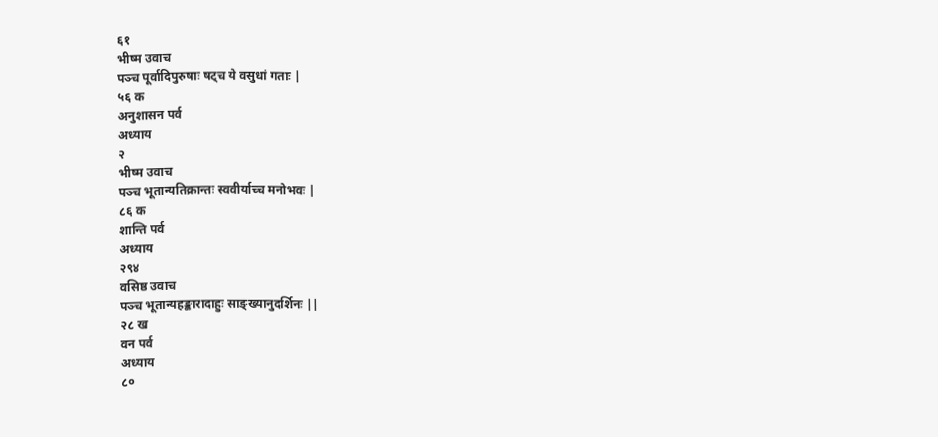६१
भीष्म उवाच
पञ्च पूर्वादिपुरुषाः षट्च ये वसुधां गताः |
५६ क
अनुशासन पर्व
अध्याय
२
भीष्म उवाच
पञ्च भूतान्यतिक्रान्तः स्ववीर्याच्च मनोभवः |
८६ क
शान्ति पर्व
अध्याय
२९४
वसिष्ठ उवाच
पञ्च भूतान्यहङ्कारादाहुः साङ्ख्यानुदर्शिनः ||
२८ ख
वन पर्व
अध्याय
८०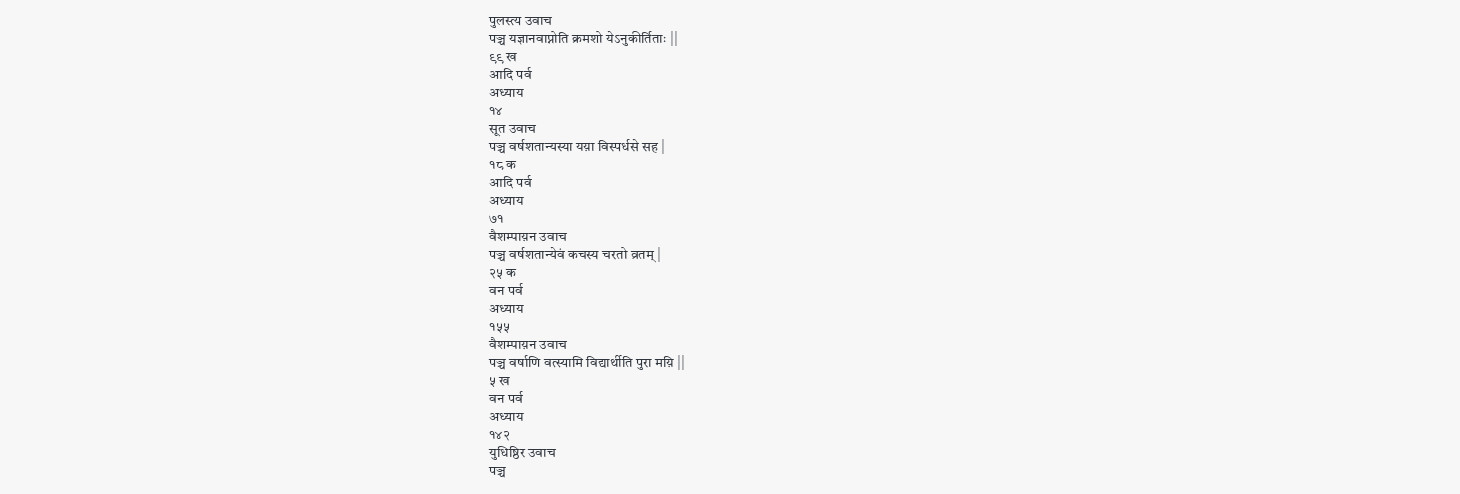पुलस्त्य उवाच
पञ्च यज्ञानवाप्नोति क्रमशो येऽनुकीर्तिताः ||
९९ ख
आदि पर्व
अध्याय
१४
सूत उवाच
पञ्च वर्षशतान्यस्या यय़ा विस्पर्धसे सह |
१८ क
आदि पर्व
अध्याय
७१
वैशम्पाय़न उवाच
पञ्च वर्षशतान्येवं कचस्य चरतो व्रतम् |
२५ क
वन पर्व
अध्याय
१५५
वैशम्पाय़न उवाच
पञ्च वर्षाणि वत्स्यामि विद्यार्थीति पुरा मय़ि ||
५ ख
वन पर्व
अध्याय
१४२
युधिष्ठिर उवाच
पञ्च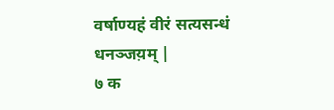वर्षाण्यहं वीरं सत्यसन्धं धनञ्जय़म् |
७ क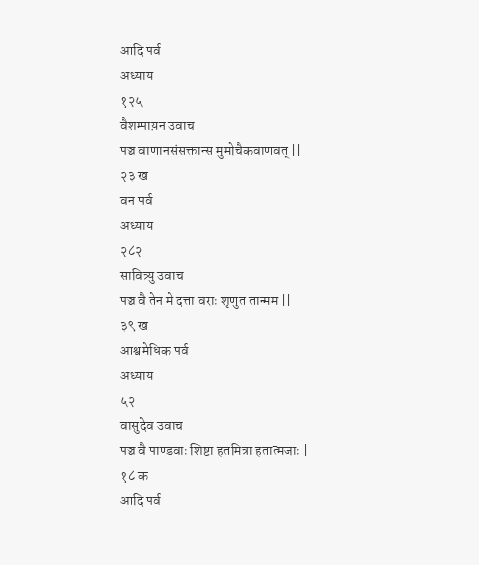आदि पर्व
अध्याय
१२५
वैशम्पाय़न उवाच
पञ्च वाणानसंसक्तान्स मुमोचैकवाणवत् ||
२३ ख
वन पर्व
अध्याय
२८२
सावित्र्यु उवाच
पञ्च वै तेन मे दत्ता वराः शृणुत तान्मम ||
३९ ख
आश्वमेधिक पर्व
अध्याय
५२
वासुदेव उवाच
पञ्च वै पाण्डवाः शिष्टा हतमित्रा हतात्मजाः |
१८ क
आदि पर्व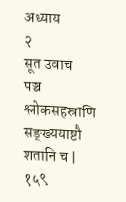अध्याय
२
सूत उवाच
पञ्च श्लोकसहस्राणि सङ्ख्ययाष्टौ शतानि च |
१५९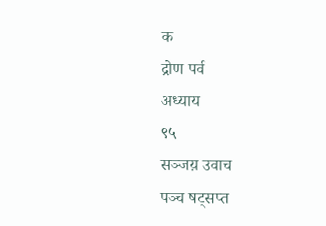क
द्रोण पर्व
अध्याय
९५
सञ्जय़ उवाच
पञ्च षट्सप्त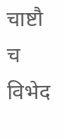चाष्टौ च विभेद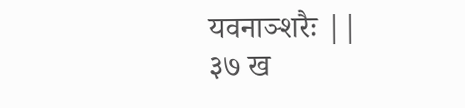यवनाञ्शरैः ||
३७ ख